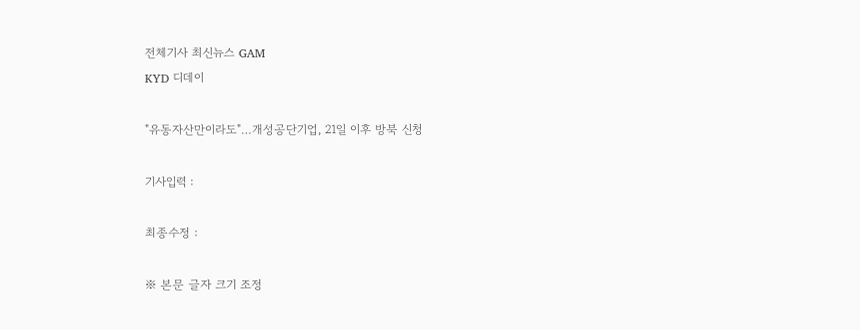전체기사 최신뉴스 GAM
KYD 디데이

"유동자산만이라도"…개성공단기업, 21일 이후 방북 신청

기사입력 :

최종수정 :

※ 본문 글자 크기 조정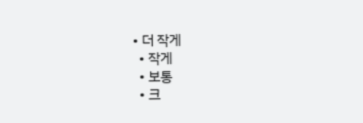• 더 작게
  • 작게
  • 보통
  • 크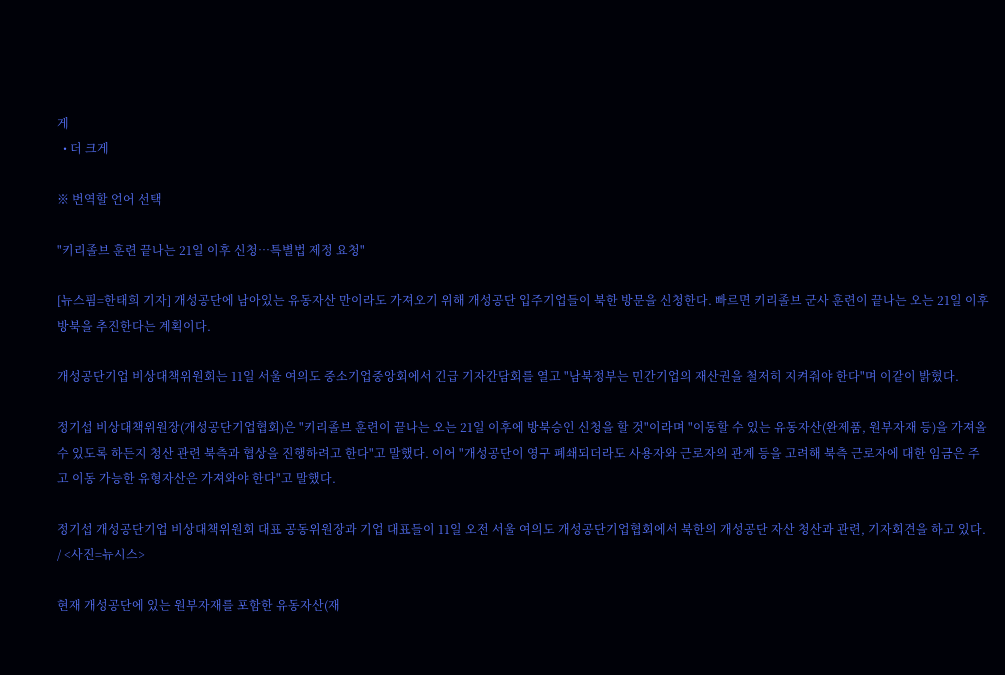게
  • 더 크게

※ 번역할 언어 선택

"키리졸브 훈련 끝나는 21일 이후 신청…특별법 제정 요청"

[뉴스핌=한태희 기자] 개성공단에 남아있는 유동자산 만이라도 가져오기 위해 개성공단 입주기업들이 북한 방문을 신청한다. 빠르면 키리졸브 군사 훈련이 끝나는 오는 21일 이후 방북을 추진한다는 계획이다.

개성공단기업 비상대책위원회는 11일 서울 여의도 중소기업중앙회에서 긴급 기자간담회를 열고 "남북정부는 민간기업의 재산권을 철저히 지켜줘야 한다"며 이같이 밝혔다.

정기섭 비상대책위원장(개성공단기업협회)은 "키리졸브 훈련이 끝나는 오는 21일 이후에 방북승인 신청을 할 것"이라며 "이동할 수 있는 유동자산(완제품, 원부자재 등)을 가져올 수 있도록 하든지 청산 관련 북측과 협상을 진행하려고 한다"고 말했다. 이어 "개성공단이 영구 폐쇄되더라도 사용자와 근로자의 관계 등을 고려해 북측 근로자에 대한 임금은 주고 이동 가능한 유형자산은 가져와야 한다"고 말했다.

정기섭 개성공단기업 비상대책위원회 대표 공동위원장과 기업 대표들이 11일 오전 서울 여의도 개성공단기업협회에서 북한의 개성공단 자산 청산과 관련, 기자회견을 하고 있다. / <사진=뉴시스>

현재 개성공단에 있는 원부자재를 포함한 유동자산(재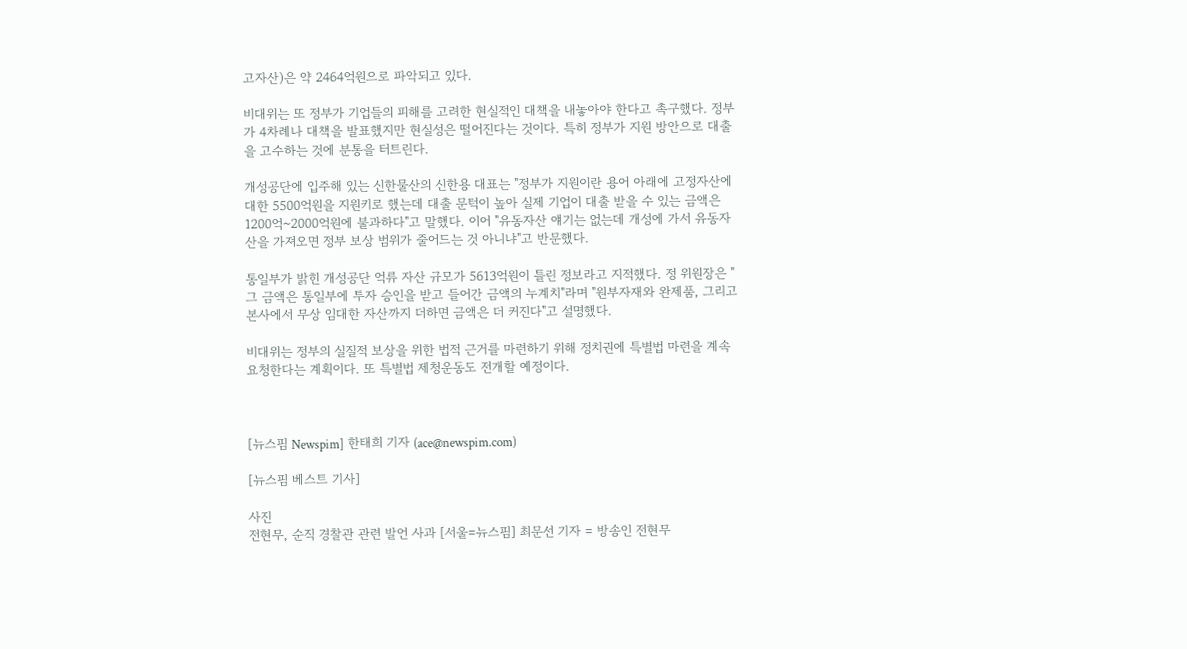고자산)은 약 2464억원으로 파악되고 있다.

비대위는 또 정부가 기업들의 피해를 고려한 현실적인 대책을 내놓아야 한다고 촉구했다. 정부가 4차례나 대책을 발표했지만 현실성은 떨어진다는 것이다. 특히 정부가 지원 방안으로 대출을 고수하는 것에 분통을 터트린다.

개성공단에 입주해 있는 신한물산의 신한용 대표는 "정부가 지원이란 용어 아래에 고정자산에 대한 5500억원을 지원키로 했는데 대출 문턱이 높아 실제 기업이 대출 받을 수 있는 금액은 1200억~2000억원에 불과하다"고 말했다. 이어 "유동자산 얘기는 없는데 개성에 가서 유동자산을 가져오면 정부 보상 범위가 줄어드는 것 아니냐"고 반문했다.

통일부가 밝힌 개성공단 억류 자산 규모가 5613억원이 틀린 정보라고 지적했다. 정 위원장은 "그 금액은 통일부에 투자 승인을 받고 들어간 금액의 누계치"라며 "원부자재와 완제품, 그리고 본사에서 무상 임대한 자산까지 더하면 금액은 더 커진다"고 설명했다.

비대위는 정부의 실질적 보상을 위한 법적 근거를 마련하기 위해 정치권에 특별법 마련을 계속 요청한다는 계획이다. 또 특별법 제청운동도 전개할 예정이다.



[뉴스핌 Newspim] 한태희 기자 (ace@newspim.com)

[뉴스핌 베스트 기사]

사진
전현무, 순직 경찰관 관련 발언 사과 [서울=뉴스핌] 최문선 기자 = 방송인 전현무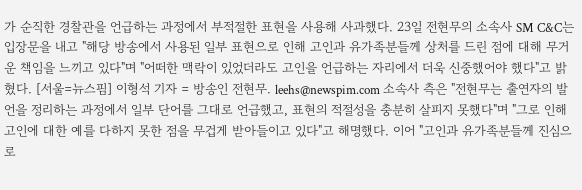가 순직한 경찰관을 언급하는 과정에서 부적절한 표현을 사용해 사과했다. 23일 전현무의 소속사 SM C&C는 입장문을 내고 "해당 방송에서 사용된 일부 표현으로 인해 고인과 유가족분들께 상처를 드린 점에 대해 무거운 책임을 느끼고 있다"며 "어떠한 맥락이 있었더라도 고인을 언급하는 자리에서 더욱 신중했어야 했다"고 밝혔다. [서울=뉴스핌] 이형석 기자 = 방송인 전현무. leehs@newspim.com 소속사 측은 "전현무는 출연자의 발언을 정리하는 과정에서 일부 단어를 그대로 언급했고, 표현의 적절성을 충분히 살피지 못했다"며 "그로 인해 고인에 대한 예를 다하지 못한 점을 무겁게 받아들이고 있다"고 해명했다. 이어 "고인과 유가족분들께 진심으로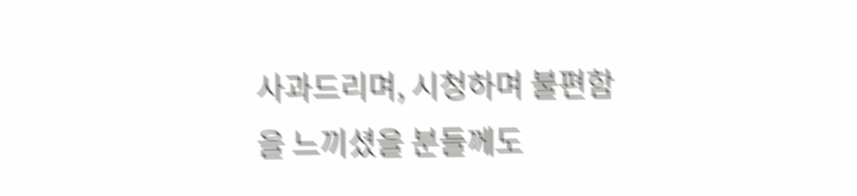사과드리며, 시청하며 불편함을 느끼셨을 분들께도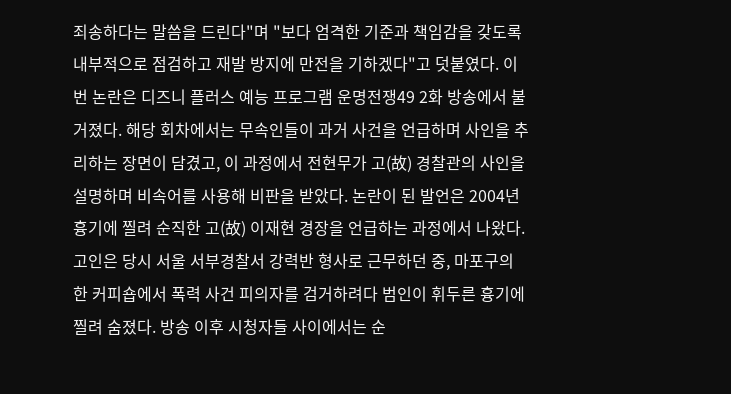죄송하다는 말씀을 드린다"며 "보다 엄격한 기준과 책임감을 갖도록 내부적으로 점검하고 재발 방지에 만전을 기하겠다"고 덧붙였다. 이번 논란은 디즈니 플러스 예능 프로그램 운명전쟁49 2화 방송에서 불거졌다. 해당 회차에서는 무속인들이 과거 사건을 언급하며 사인을 추리하는 장면이 담겼고, 이 과정에서 전현무가 고(故) 경찰관의 사인을 설명하며 비속어를 사용해 비판을 받았다. 논란이 된 발언은 2004년 흉기에 찔려 순직한 고(故) 이재현 경장을 언급하는 과정에서 나왔다. 고인은 당시 서울 서부경찰서 강력반 형사로 근무하던 중, 마포구의 한 커피숍에서 폭력 사건 피의자를 검거하려다 범인이 휘두른 흉기에 찔려 숨졌다. 방송 이후 시청자들 사이에서는 순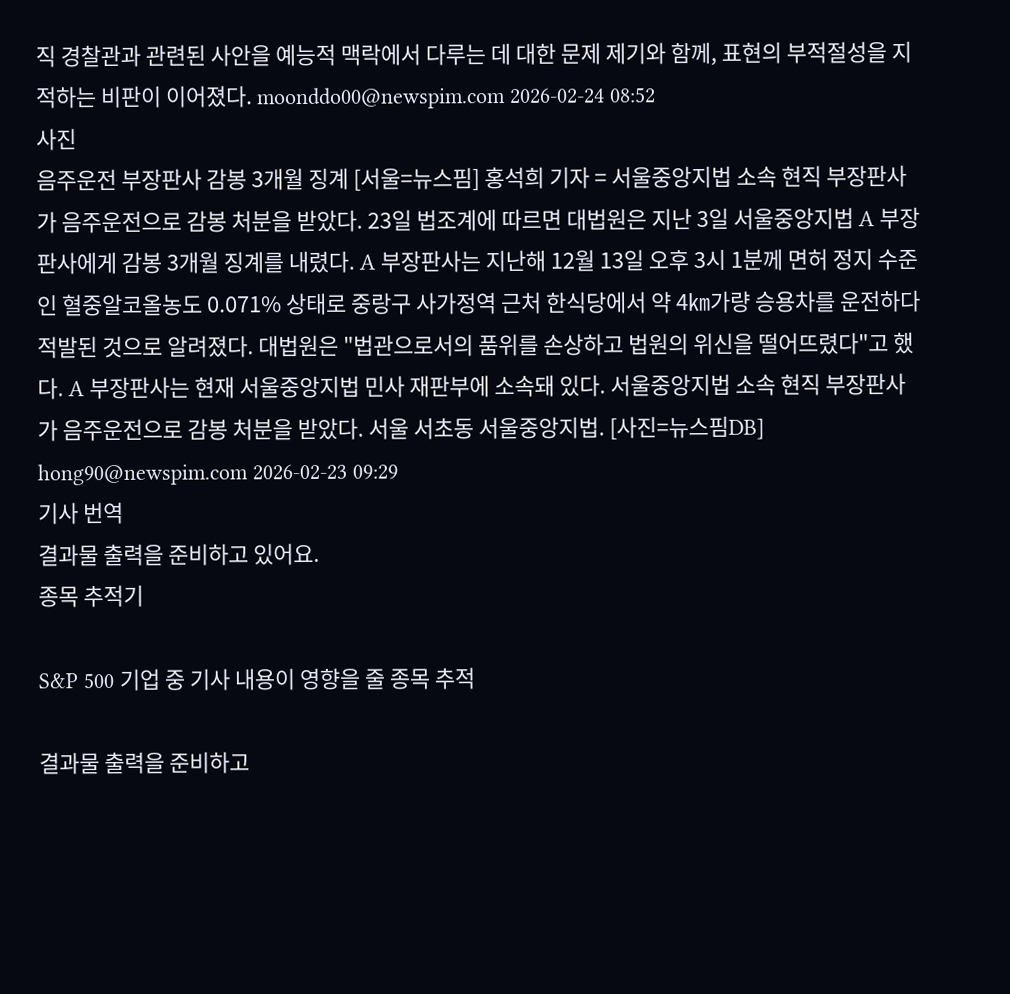직 경찰관과 관련된 사안을 예능적 맥락에서 다루는 데 대한 문제 제기와 함께, 표현의 부적절성을 지적하는 비판이 이어졌다. moonddo00@newspim.com 2026-02-24 08:52
사진
음주운전 부장판사 감봉 3개월 징계 [서울=뉴스핌] 홍석희 기자 = 서울중앙지법 소속 현직 부장판사가 음주운전으로 감봉 처분을 받았다. 23일 법조계에 따르면 대법원은 지난 3일 서울중앙지법 A 부장판사에게 감봉 3개월 징계를 내렸다. A 부장판사는 지난해 12월 13일 오후 3시 1분께 면허 정지 수준인 혈중알코올농도 0.071% 상태로 중랑구 사가정역 근처 한식당에서 약 4㎞가량 승용차를 운전하다 적발된 것으로 알려졌다. 대법원은 "법관으로서의 품위를 손상하고 법원의 위신을 떨어뜨렸다"고 했다. A 부장판사는 현재 서울중앙지법 민사 재판부에 소속돼 있다. 서울중앙지법 소속 현직 부장판사가 음주운전으로 감봉 처분을 받았다. 서울 서초동 서울중앙지법. [사진=뉴스핌DB] hong90@newspim.com 2026-02-23 09:29
기사 번역
결과물 출력을 준비하고 있어요.
종목 추적기

S&P 500 기업 중 기사 내용이 영향을 줄 종목 추적

결과물 출력을 준비하고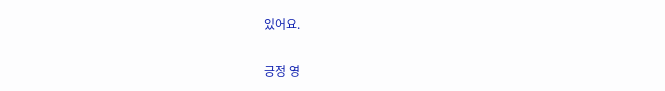있어요.

긍정 영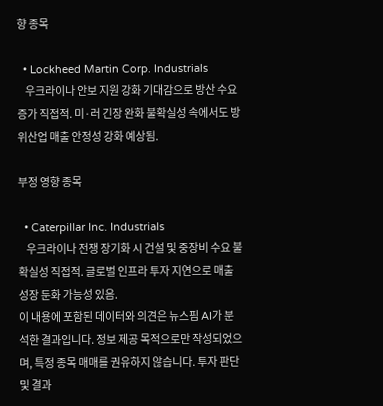향 종목

  • Lockheed Martin Corp. Industrials
    우크라이나 안보 지원 강화 기대감으로 방산 수요 증가 직접적. 미·러 긴장 완화 불확실성 속에서도 방위산업 매출 안정성 강화 예상됨.

부정 영향 종목

  • Caterpillar Inc. Industrials
    우크라이나 전쟁 장기화 시 건설 및 중장비 수요 불확실성 직접적. 글로벌 인프라 투자 지연으로 매출 성장 둔화 가능성 있음.
이 내용에 포함된 데이터와 의견은 뉴스핌 AI가 분석한 결과입니다. 정보 제공 목적으로만 작성되었으며, 특정 종목 매매를 권유하지 않습니다. 투자 판단 및 결과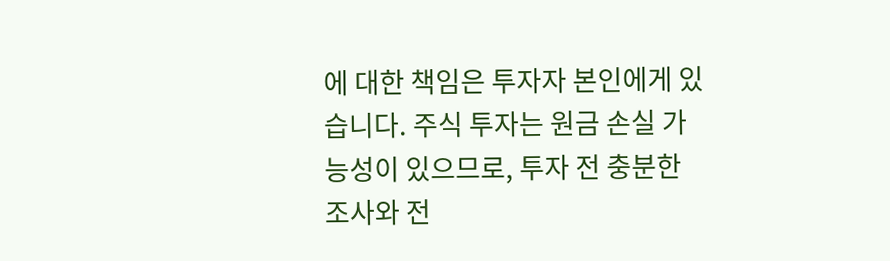에 대한 책임은 투자자 본인에게 있습니다. 주식 투자는 원금 손실 가능성이 있으므로, 투자 전 충분한 조사와 전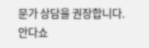문가 상담을 권장합니다.
안다쇼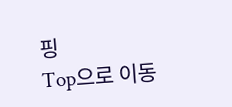핑
Top으로 이동